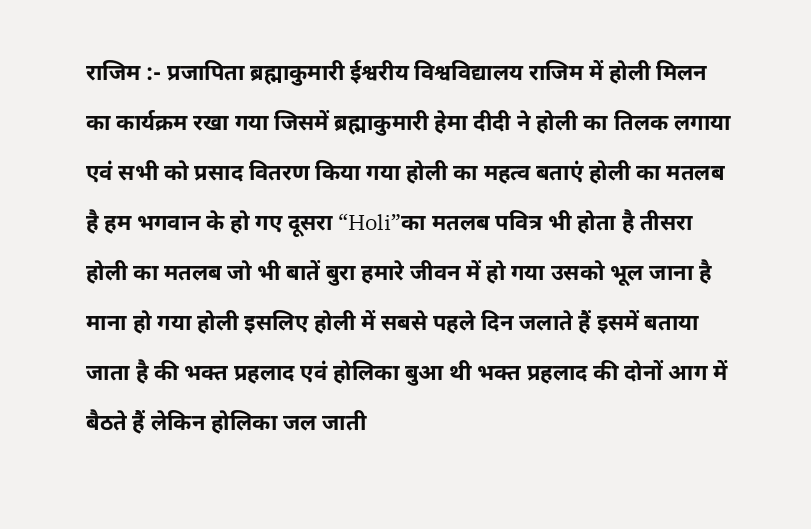राजिम :- प्रजापिता ब्रह्माकुमारी ईश्वरीय विश्वविद्यालय राजिम में होली मिलन का कार्यक्रम रखा गया जिसमें ब्रह्माकुमारी हेमा दीदी ने होली का तिलक लगाया एवं सभी को प्रसाद वितरण किया गया होली का महत्व बताएं होली का मतलब है हम भगवान के हो गए दूसरा “Holi”का मतलब पवित्र भी होता है तीसरा होली का मतलब जो भी बातें बुरा हमारे जीवन में हो गया उसको भूल जाना है माना हो गया होली इसलिए होली में सबसे पहले दिन जलाते हैं इसमें बताया जाता है की भक्त प्रहलाद एवं होलिका बुआ थी भक्त प्रहलाद की दोनों आग में बैठते हैं लेकिन होलिका जल जाती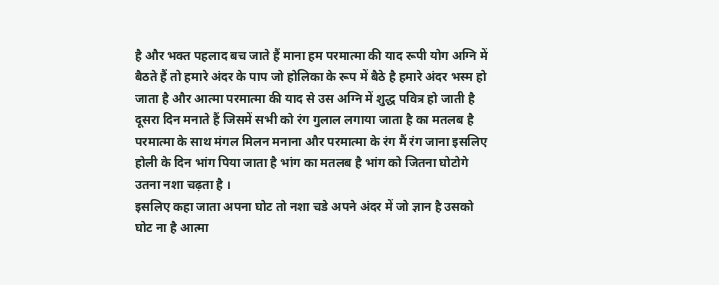है और भक्त पहलाद बच जाते हैं माना हम परमात्मा की याद रूपी योग अग्नि में बैठते हैं तो हमारे अंदर के पाप जो होलिका के रूप में बैठे है हमारे अंदर भस्म हो जाता है और आत्मा परमात्मा की याद से उस अग्नि में शुद्ध पवित्र हो जाती है दूसरा दिन मनाते हैं जिसमें सभी को रंग गुलाल लगाया जाता है का मतलब है परमात्मा के साथ मंगल मिलन मनाना और परमात्मा के रंग मैं रंग जाना इसलिए होली के दिन भांग पिया जाता है भांग का मतलब है भांग को जितना घोटोगे उतना नशा चढ़ता है ।
इसलिए कहा जाता अपना घोट तो नशा चडे अपने अंदर में जो ज्ञान है उसको घोट ना है आत्मा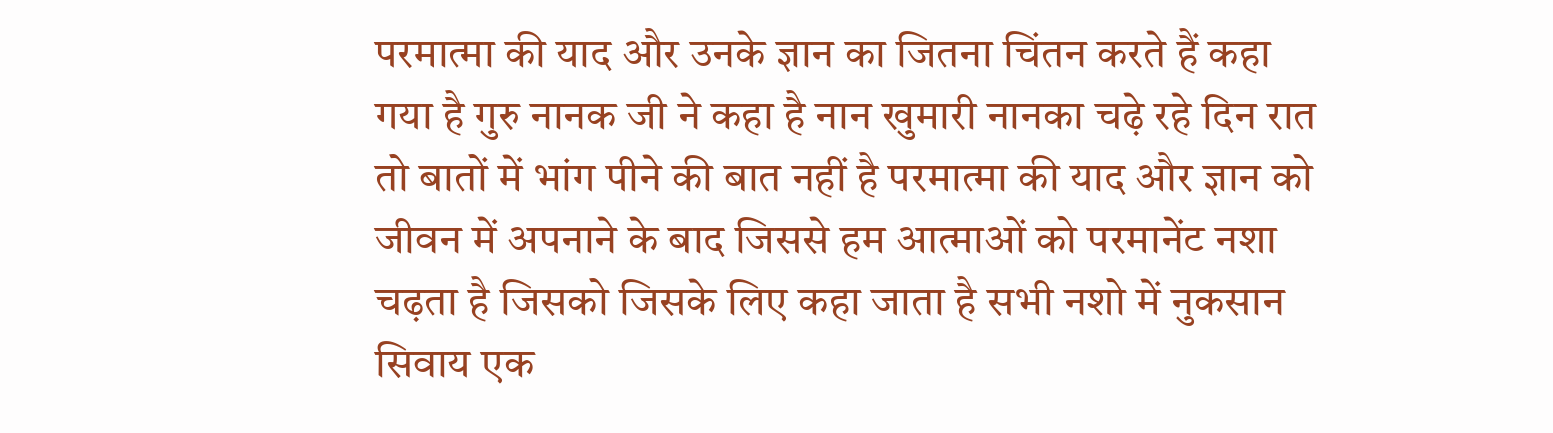परमात्मा की याद और उनके ज्ञान का जितना चिंतन करते हैं कहा गया है गुरु नानक जी ने कहा है नान खुमारी नानका चढ़े रहे दिन रात तो बातों में भांग पीने की बात नहीं है परमात्मा की याद और ज्ञान को जीवन में अपनाने के बाद जिससे हम आत्माओं को परमानेंट नशा चढ़ता है जिसको जिसके लिए कहा जाता है सभी नशो में नुकसान सिवाय एक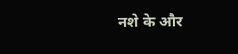नशे के और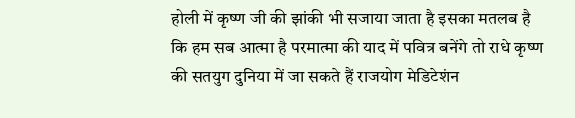होली में कृष्ण जी की झांकी भी सजाया जाता है इसका मतलब है कि हम सब आत्मा है परमात्मा की याद में पवित्र बनेंगे तो राधे कृष्ण की सतयुग दुनिया में जा सकते हैं राजयोग मेडिटेशंन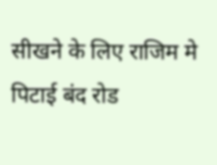सीखने के लिए राजिम मे पिटाई बंद रोड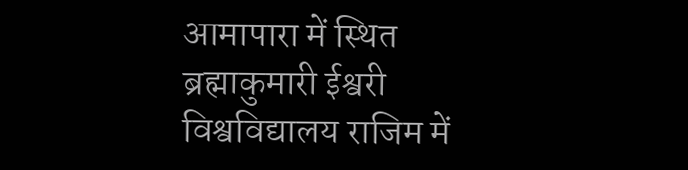आमापारा में स्थित ब्रह्माकुमारी ईश्वरी विश्वविद्यालय राजिम में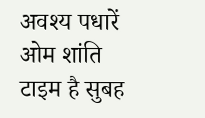अवश्य पधारें ओम शांति टाइम है सुबह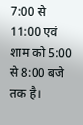7:00 से 11:00 एवं शाम को 5:00 से 8:00 बजे तक है।